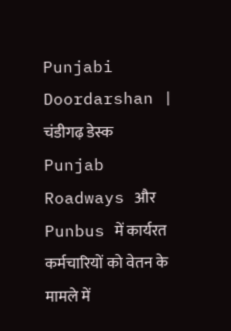Punjabi Doordarshan | चंडीगढ़ डेस्क
Punjab Roadways और Punbus में कार्यरत कर्मचारियों को वेतन के मामले में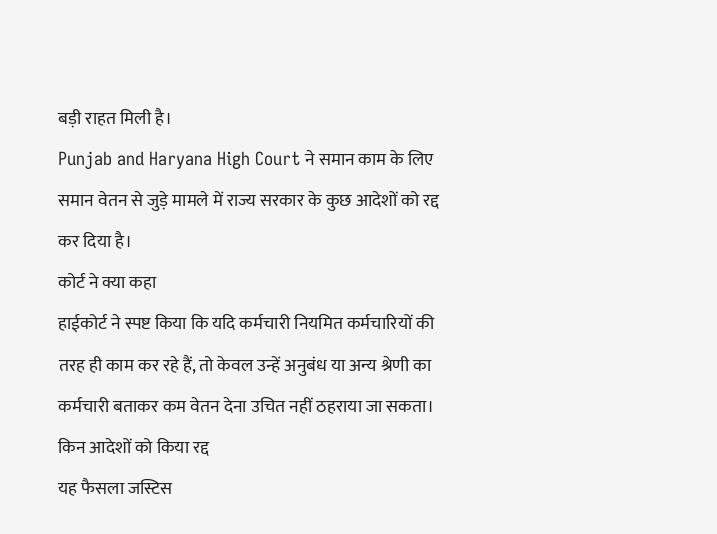बड़ी राहत मिली है।
Punjab and Haryana High Court ने समान काम के लिए समान वेतन से जुड़े मामले में राज्य सरकार के कुछ आदेशों को रद्द कर दिया है।
कोर्ट ने क्या कहा
हाईकोर्ट ने स्पष्ट किया कि यदि कर्मचारी नियमित कर्मचारियों की तरह ही काम कर रहे हैं, तो केवल उन्हें अनुबंध या अन्य श्रेणी का कर्मचारी बताकर कम वेतन देना उचित नहीं ठहराया जा सकता।
किन आदेशों को किया रद्द
यह फैसला जस्टिस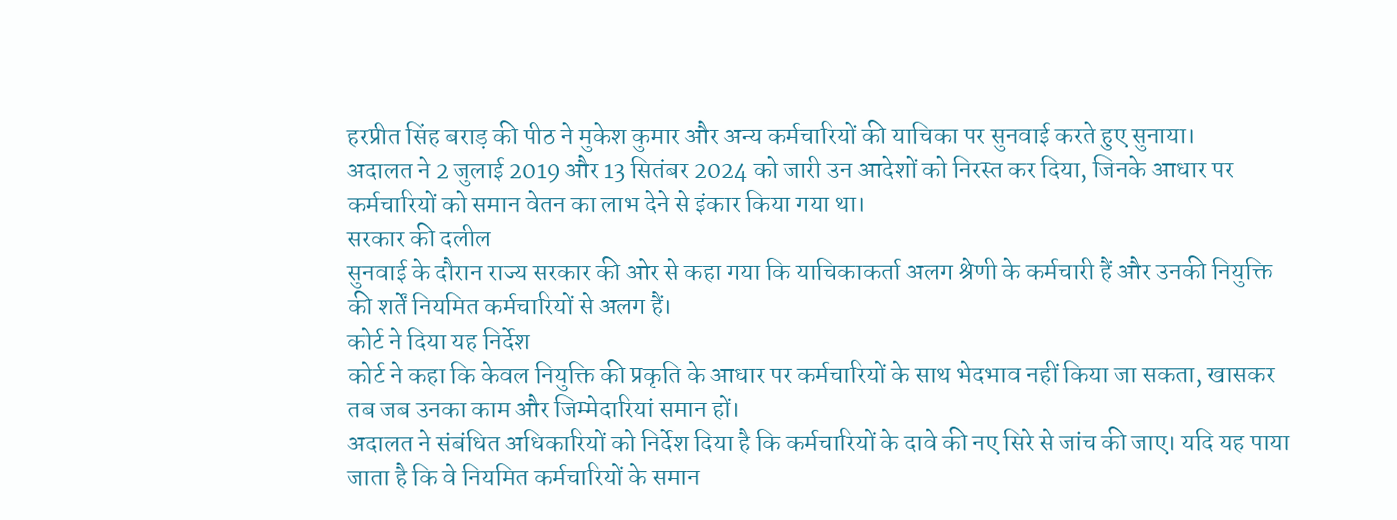हरप्रीत सिंह बराड़ की पीठ ने मुकेश कुमार और अन्य कर्मचारियों की याचिका पर सुनवाई करते हुए सुनाया।
अदालत ने 2 जुलाई 2019 और 13 सितंबर 2024 को जारी उन आदेशों को निरस्त कर दिया, जिनके आधार पर कर्मचारियों को समान वेतन का लाभ देने से इंकार किया गया था।
सरकार की दलील
सुनवाई के दौरान राज्य सरकार की ओर से कहा गया कि याचिकाकर्ता अलग श्रेणी के कर्मचारी हैं और उनकी नियुक्ति की शर्तें नियमित कर्मचारियों से अलग हैं।
कोर्ट ने दिया यह निर्देश
कोर्ट ने कहा कि केवल नियुक्ति की प्रकृति के आधार पर कर्मचारियों के साथ भेदभाव नहीं किया जा सकता, खासकर तब जब उनका काम और जिम्मेदारियां समान हों।
अदालत ने संबंधित अधिकारियों को निर्देश दिया है कि कर्मचारियों के दावे की नए सिरे से जांच की जाए। यदि यह पाया जाता है कि वे नियमित कर्मचारियों के समान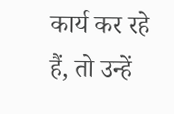कार्य कर रहे हैं, तो उन्हें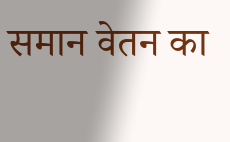समान वेतन का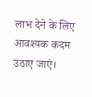लाभ देने के लिए आवश्यक कदम उठाए जाएं।